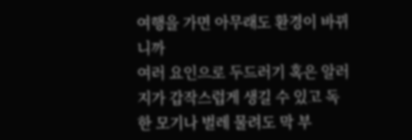여행을 가면 아무래도 환경이 바뀌니까
여러 요인으로 두드러기 혹은 알러지가 갑작스럽게 생길 수 있고 독한 모기나 벌레 물려도 막 부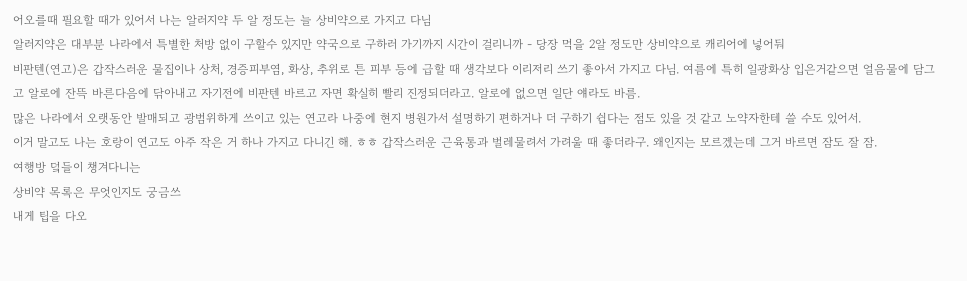어오를때 필요할 때가 있어서 나는 알러지약 두 알 정도는 늘 상비약으로 가지고 다님
알러지약은 대부분 나라에서 특별한 처방 없이 구할수 있지만 약국으로 구하러 가기까지 시간이 걸리니까 - 당장 먹을 2알 정도만 상비약으로 캐리어에 넣어둬
비판텐(연고)은 갑작스러운 물집이나 상처, 경증피부염, 화상, 추위로 튼 피부 등에 급할 때 생각보다 이리저리 쓰기 좋아서 가지고 다님. 여름에 특히 일광화상 입은거같으면 얼음물에 담그고 알로에 잔뜩 바른다음에 닦아내고 자기전에 비판텐 바르고 자면 확실히 빨리 진정되더라고. 알로에 없으면 일단 얘라도 바름.
많은 나라에서 오랫동안 발매되고 광범위하게 쓰이고 있는 연고라 나중에 현지 병원가서 설명하기 편하거나 더 구하기 쉽다는 점도 있을 것 같고 노약자한테 쓸 수도 있어서.
이거 말고도 나는 호랑이 연고도 아주 작은 거 하나 가지고 다니긴 해. ㅎㅎ 갑작스러운 근육통과 벌레물려서 가려울 때 좋더라구. 왜인지는 모르겠는데 그거 바르면 잠도 잘 잠.
여행방 덬들이 챙겨다니는
상비약 목록은 무엇인지도 궁금쓰
내게 팁을 다오